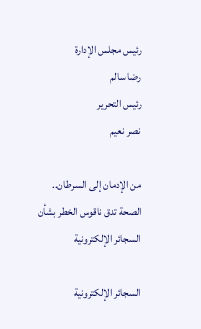رئيس مجلس الإدارة
رضا سالم
رئيس التحرير
نصر نعيم

من الإدمان إلى السرطان.. الصحة تدق ناقوس الخطر بشأن السجائر الإلكترونية

السجائر الإلكترونية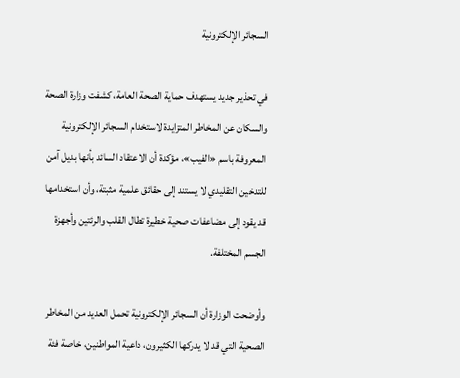السجائر الإلكترونية

في تحذير جديد يستهدف حماية الصحة العامة، كشفت وزارة الصحة والسكان عن المخاطر المتزايدة لاستخدام السجائر الإلكترونية المعروفة باسم «الفيب»، مؤكدة أن الاعتقاد السائد بأنها بديل آمن للتدخين التقليدي لا يستند إلى حقائق علمية مثبتة، وأن استخدامها قد يقود إلى مضاعفات صحية خطيرة تطال القلب والرئتين وأجهزة الجسم المختلفة.

وأوضحت الوزارة أن السجائر الإلكترونية تحمل العديد من المخاطر الصحية التي قد لا يدركها الكثيرون، داعية المواطنين، خاصة فئة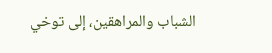الشباب والمراهقين، إلى توخي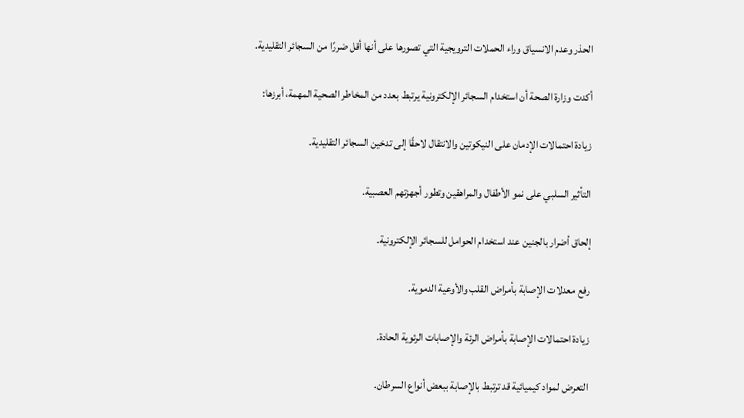الحذر وعدم الانسياق وراء الحملات الترويجية التي تصورها على أنها أقل ضررًا من السجائر التقليدية.

أكدت وزارة الصحة أن استخدام السجائر الإلكترونية يرتبط بعدد من المخاطر الصحية المهمة، أبرزها:

زيادة احتمالات الإدمان على النيكوتين والانتقال لاحقًا إلى تدخين السجائر التقليدية.

التأثير السلبي على نمو الأطفال والمراهقين وتطور أجهزتهم العصبية.

إلحاق أضرار بالجنين عند استخدام الحوامل للسجائر الإلكترونية.

رفع معدلات الإصابة بأمراض القلب والأوعية الدموية.

زيادة احتمالات الإصابة بأمراض الرئة والإصابات الرئوية الحادة.

التعرض لمواد كيميائية قد ترتبط بالإصابة ببعض أنواع السرطان.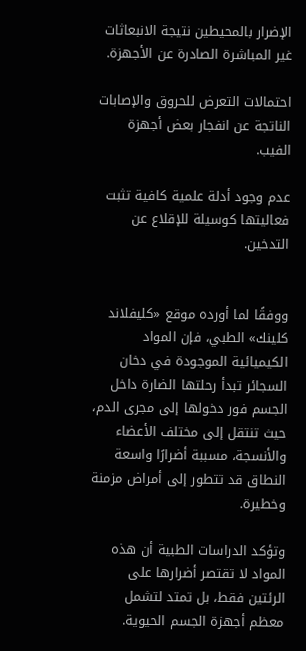الإضرار بالمحيطين نتيجة الانبعاثات غير المباشرة الصادرة عن الأجهزة.

احتمالات التعرض للحروق والإصابات الناتجة عن انفجار بعض أجهزة الفيب.

عدم وجود أدلة علمية كافية تثبت فعاليتها كوسيلة للإقلاع عن التدخين.


ووفقًا لما أورده موقع «كليفلاند كلينك» الطبي، فإن المواد الكيميائية الموجودة في دخان السجائر تبدأ رحلتها الضارة داخل الجسم فور دخولها إلى مجرى الدم، حيث تنتقل إلى مختلف الأعضاء والأنسجة، مسببة أضرارًا واسعة النطاق قد تتطور إلى أمراض مزمنة وخطيرة.

وتؤكد الدراسات الطبية أن هذه المواد لا تقتصر أضرارها على الرئتين فقط، بل تمتد لتشمل معظم أجهزة الجسم الحيوية.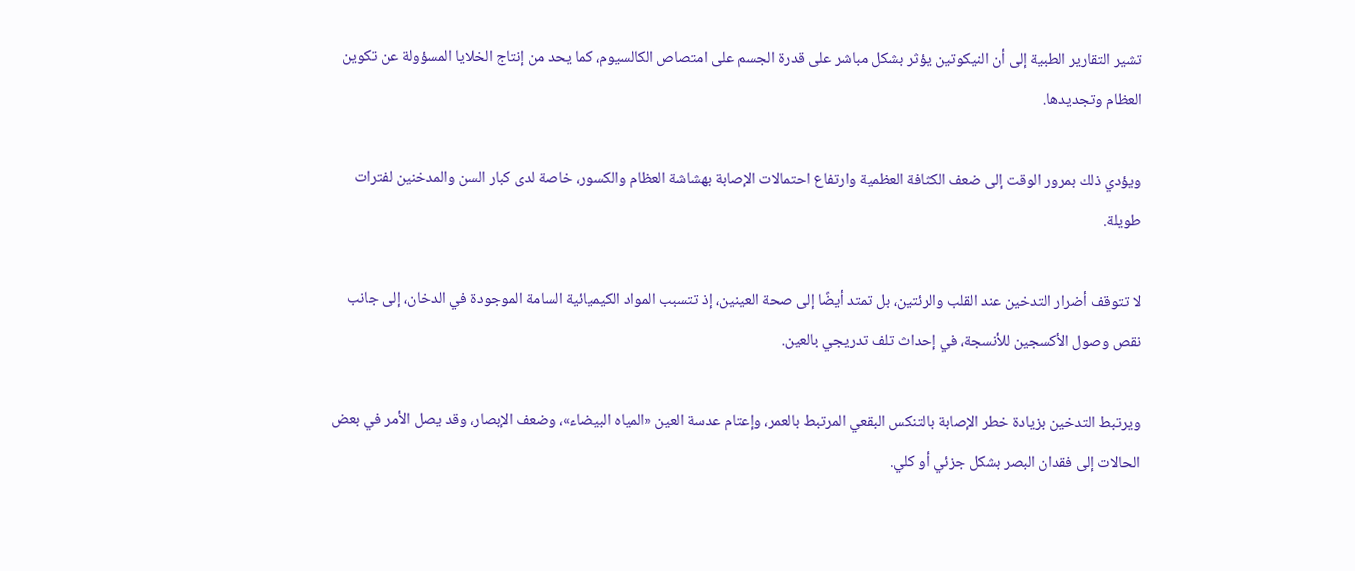تشير التقارير الطبية إلى أن النيكوتين يؤثر بشكل مباشر على قدرة الجسم على امتصاص الكالسيوم، كما يحد من إنتاج الخلايا المسؤولة عن تكوين العظام وتجديدها.

ويؤدي ذلك بمرور الوقت إلى ضعف الكثافة العظمية وارتفاع احتمالات الإصابة بهشاشة العظام والكسور، خاصة لدى كبار السن والمدخنين لفترات طويلة.

لا تتوقف أضرار التدخين عند القلب والرئتين، بل تمتد أيضًا إلى صحة العينين، إذ تتسبب المواد الكيميائية السامة الموجودة في الدخان، إلى جانب نقص وصول الأكسجين للأنسجة، في إحداث تلف تدريجي بالعين.

ويرتبط التدخين بزيادة خطر الإصابة بالتنكس البقعي المرتبط بالعمر، وإعتام عدسة العين «المياه البيضاء»، وضعف الإبصار، وقد يصل الأمر في بعض الحالات إلى فقدان البصر بشكل جزئي أو كلي.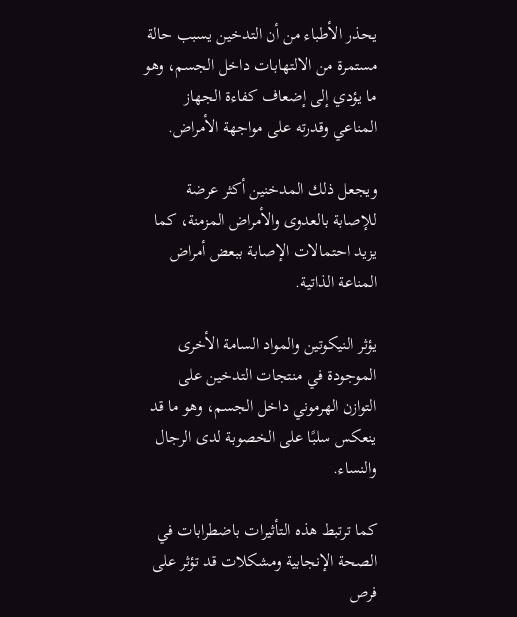يحذر الأطباء من أن التدخين يسبب حالة مستمرة من الالتهابات داخل الجسم، وهو ما يؤدي إلى إضعاف كفاءة الجهاز المناعي وقدرته على مواجهة الأمراض.

ويجعل ذلك المدخنين أكثر عرضة للإصابة بالعدوى والأمراض المزمنة، كما يزيد احتمالات الإصابة ببعض أمراض المناعة الذاتية.

يؤثر النيكوتين والمواد السامة الأخرى الموجودة في منتجات التدخين على التوازن الهرموني داخل الجسم، وهو ما قد ينعكس سلبًا على الخصوبة لدى الرجال والنساء.

كما ترتبط هذه التأثيرات باضطرابات في الصحة الإنجابية ومشكلات قد تؤثر على فرص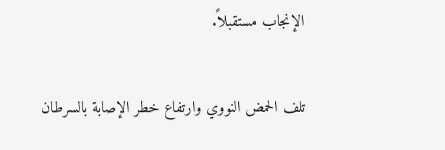الإنجاب مستقبلاً.

تلف الحمض النووي وارتفاع خطر الإصابة بالسرطان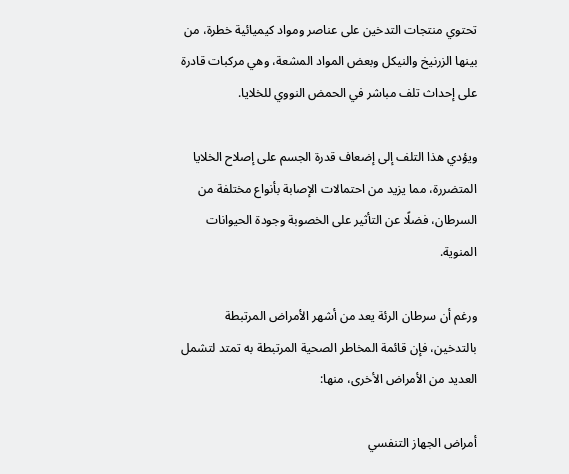تحتوي منتجات التدخين على عناصر ومواد كيميائية خطرة، من بينها الزرنيخ والنيكل وبعض المواد المشعة، وهي مركبات قادرة على إحداث تلف مباشر في الحمض النووي للخلايا.

ويؤدي هذا التلف إلى إضعاف قدرة الجسم على إصلاح الخلايا المتضررة، مما يزيد من احتمالات الإصابة بأنواع مختلفة من السرطان، فضلًا عن التأثير على الخصوبة وجودة الحيوانات المنوية.

ورغم أن سرطان الرئة يعد من أشهر الأمراض المرتبطة بالتدخين، فإن قائمة المخاطر الصحية المرتبطة به تمتد لتشمل العديد من الأمراض الأخرى، منها:

أمراض الجهاز التنفسي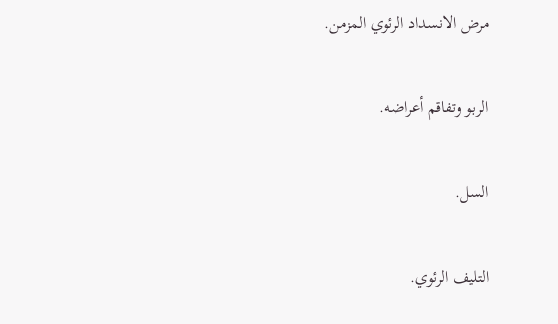مرض الانسداد الرئوي المزمن.

الربو وتفاقم أعراضه.

السل.

التليف الرئوي.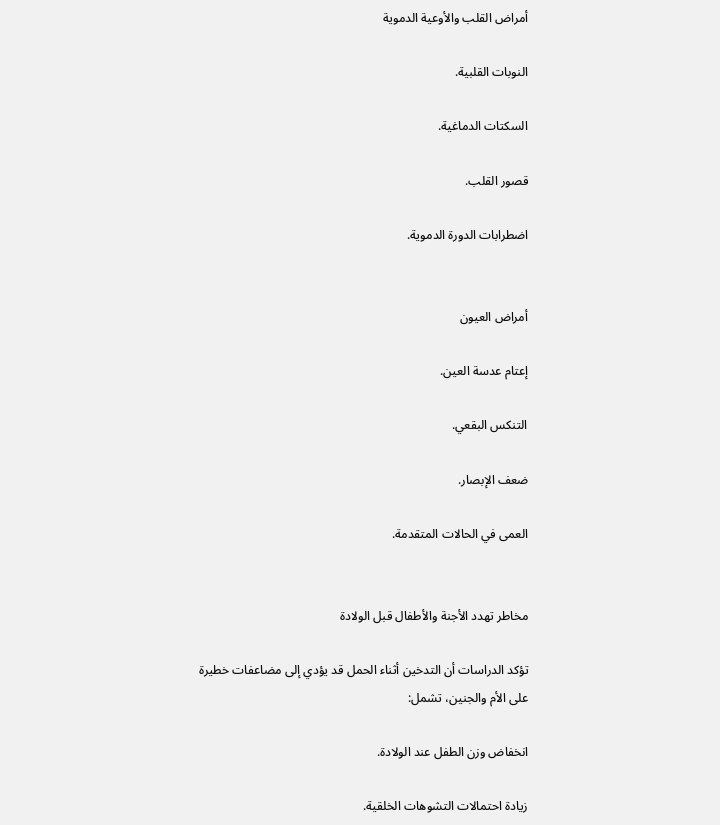أمراض القلب والأوعية الدموية

النوبات القلبية.

السكتات الدماغية.

قصور القلب.

اضطرابات الدورة الدموية.


أمراض العيون

إعتام عدسة العين.

التنكس البقعي.

ضعف الإبصار.

العمى في الحالات المتقدمة.


مخاطر تهدد الأجنة والأطفال قبل الولادة

تؤكد الدراسات أن التدخين أثناء الحمل قد يؤدي إلى مضاعفات خطيرة على الأم والجنين، تشمل:

انخفاض وزن الطفل عند الولادة.

زيادة احتمالات التشوهات الخلقية.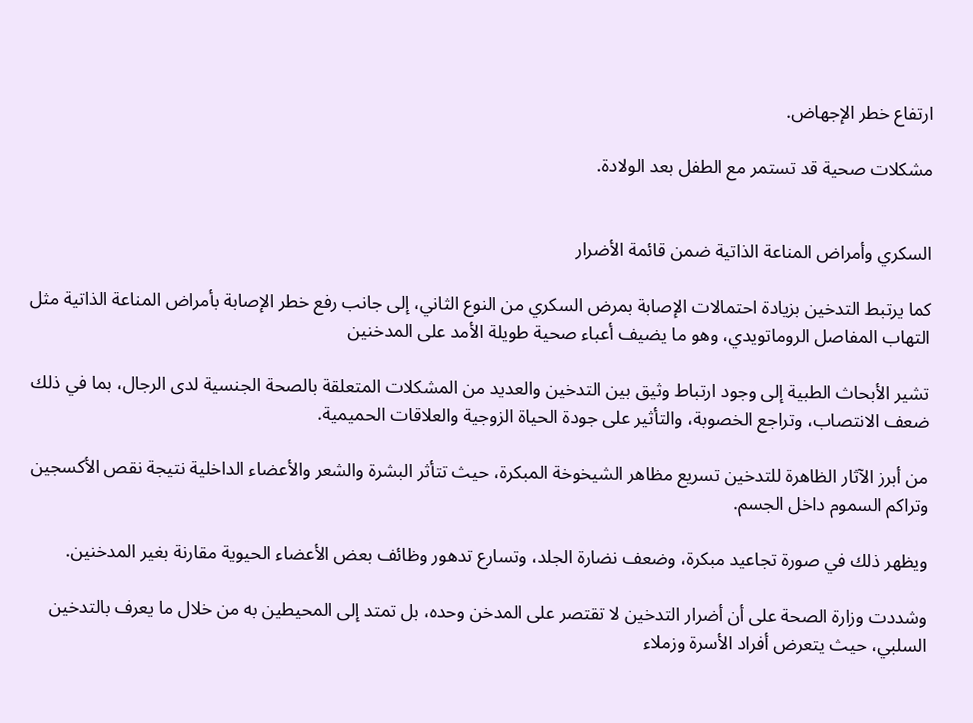ارتفاع خطر الإجهاض.

مشكلات صحية قد تستمر مع الطفل بعد الولادة.


السكري وأمراض المناعة الذاتية ضمن قائمة الأضرار

كما يرتبط التدخين بزيادة احتمالات الإصابة بمرض السكري من النوع الثاني، إلى جانب رفع خطر الإصابة بأمراض المناعة الذاتية مثل التهاب المفاصل الروماتويدي، وهو ما يضيف أعباء صحية طويلة الأمد على المدخنين

تشير الأبحاث الطبية إلى وجود ارتباط وثيق بين التدخين والعديد من المشكلات المتعلقة بالصحة الجنسية لدى الرجال، بما في ذلك ضعف الانتصاب، وتراجع الخصوبة، والتأثير على جودة الحياة الزوجية والعلاقات الحميمية.

من أبرز الآثار الظاهرة للتدخين تسريع مظاهر الشيخوخة المبكرة، حيث تتأثر البشرة والشعر والأعضاء الداخلية نتيجة نقص الأكسجين وتراكم السموم داخل الجسم.

ويظهر ذلك في صورة تجاعيد مبكرة، وضعف نضارة الجلد، وتسارع تدهور وظائف بعض الأعضاء الحيوية مقارنة بغير المدخنين.

وشددت وزارة الصحة على أن أضرار التدخين لا تقتصر على المدخن وحده، بل تمتد إلى المحيطين به من خلال ما يعرف بالتدخين السلبي، حيث يتعرض أفراد الأسرة وزملاء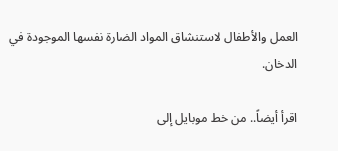العمل والأطفال لاستنشاق المواد الضارة نفسها الموجودة في الدخان.

اقرأ أيضاً.. من خط موبايل إلى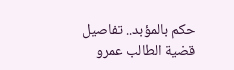حكم بالمؤبد.. تفاصيل قضية الطالب عمرو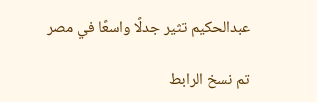عبدالحكيم تثير جدلًا واسعًا في مصر

تم نسخ الرابط